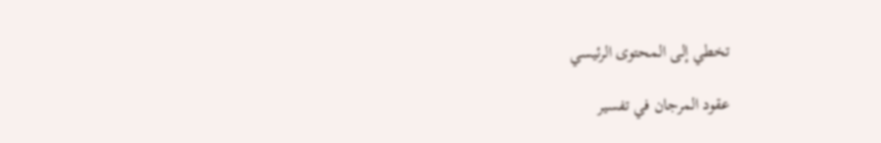تخطي إلى المحتوى الرئيسي

عقود المرجان في تفسير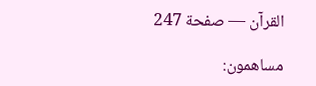القرآن — صفحة 247

مساهمون: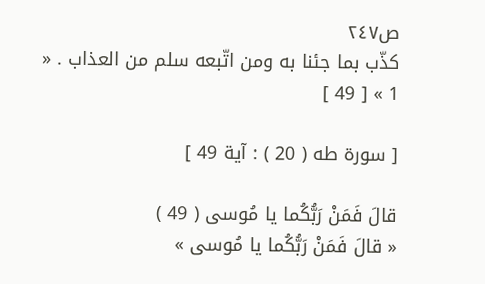ص٢٤٧
كذّب بما جئنا به ومن اتّبعه سلم من العذاب . « 1 » [ 49 ]

[ سورة طه ( 20 ) : آية 49 ]

قالَ فَمَنْ رَبُّكُما يا مُوسى ( 49 )
« قالَ فَمَنْ رَبُّكُما يا مُوسى »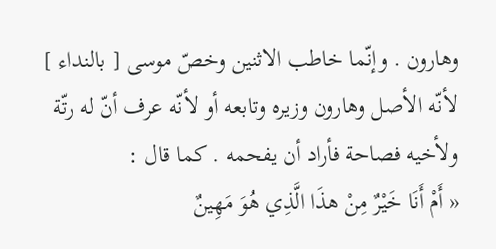وهارون . وإنّما خاطب الاثنين وخصّ موسى [ بالنداء ] لأنّه الأصل وهارون وزيره وتابعه أو لأنّه عرف أنّ له رتّة ولأخيه فصاحة فأراد أن يفحمه . كما قال :
« أَمْ أَنَا خَيْرٌ مِنْ هذَا الَّذِي هُوَ مَهِينٌ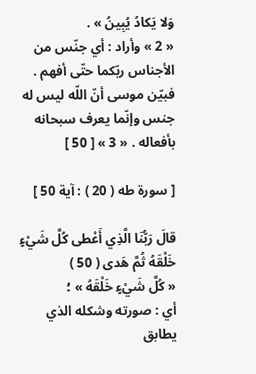وَلا يَكادُ يُبِينُ » .
« 2 » وأراد : أي جنّس من الأجناس ربّكما حتّى أفهم . فبيّن موسى أنّ اللّه ليس له جنس وإنّما يعرف سبحانه بأفعاله . « 3 » [ 50 ]

[ سورة طه ( 20 ) : آية 50 ]

قالَ رَبُّنَا الَّذِي أَعْطى كُلَّ شَيْءٍ خَلْقَهُ ثُمَّ هَدى ( 50 )
« كُلَّ شَيْءٍ خَلْقَهُ » ؛
أي : صورته وشكله الذي يطابق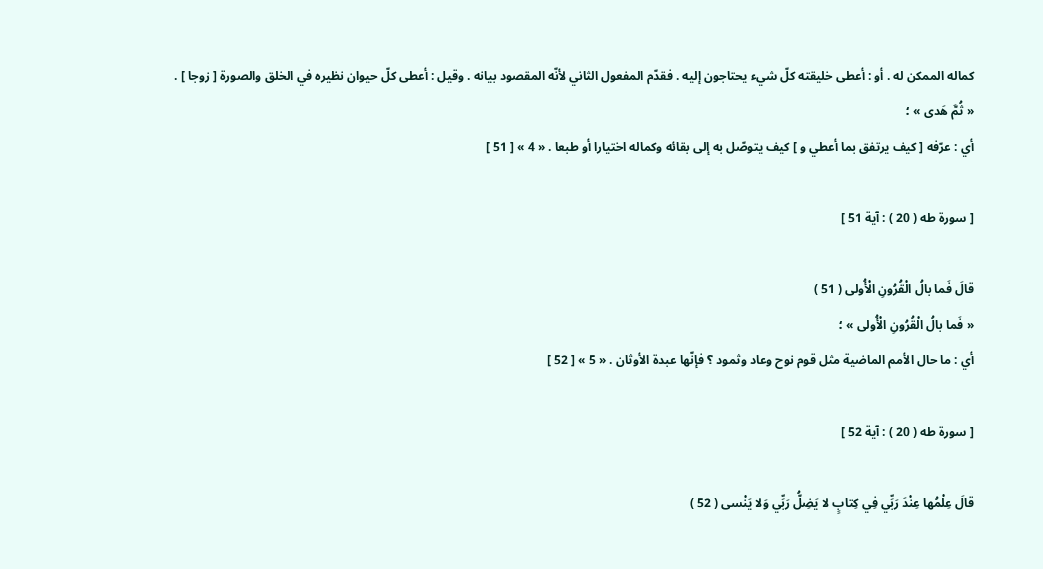كماله الممكن له . أو : أعطى خليقته كلّ شيء يحتاجون إليه . فقدّم المفعول الثاني لأنّه المقصود بيانه . وقيل : أعطى كلّ حيوان نظيره في الخلق والصورة [ زوجا ] .
« ثُمَّ هَدى » ؛
أي : عرّفه [ كيف يرتفق بما أعطي و ] كيف يتوصّل به إلى بقائه وكماله اختيارا أو طبعا . « 4 » [ 51 ]

[ سورة طه ( 20 ) : آية 51 ]

قالَ فَما بالُ الْقُرُونِ الْأُولى ( 51 )
« فَما بالُ الْقُرُونِ الْأُولى » ؛
أي : ما حال الأمم الماضية مثل قوم نوح وعاد وثمود ؟ فإنّها عبدة الأوثان . « 5 » [ 52 ]

[ سورة طه ( 20 ) : آية 52 ]

قالَ عِلْمُها عِنْدَ رَبِّي فِي كِتابٍ لا يَضِلُّ رَبِّي وَلا يَنْسى ( 52 )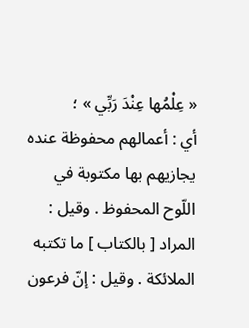« عِلْمُها عِنْدَ رَبِّي » ؛
أي : أعمالهم محفوظة عنده يجازيهم بها مكتوبة في اللّوح المحفوظ . وقيل : المراد [ بالكتاب ] ما تكتبه الملائكة . وقيل : إنّ فرعون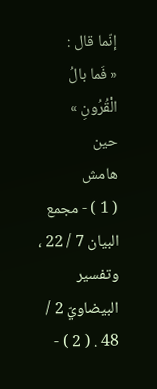إنّما قال :
« فَما بالُ الْقُرُونِ »
حين
هامش
( 1 ) - مجمع البيان 7 / 22 ، وتفسير البيضاويّ 2 / 48 . ( 2 ) -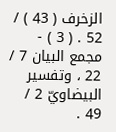الزخرف ( 43 ) / 52 . ( 3 ) - مجمع البيان 7 / 22 ، وتفسير البيضاويّ 2 / 49 .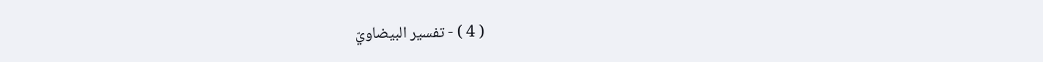( 4 ) - تفسير البيضاويّ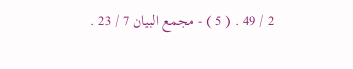2 / 49 . ( 5 ) - مجمع البيان 7 / 23 .